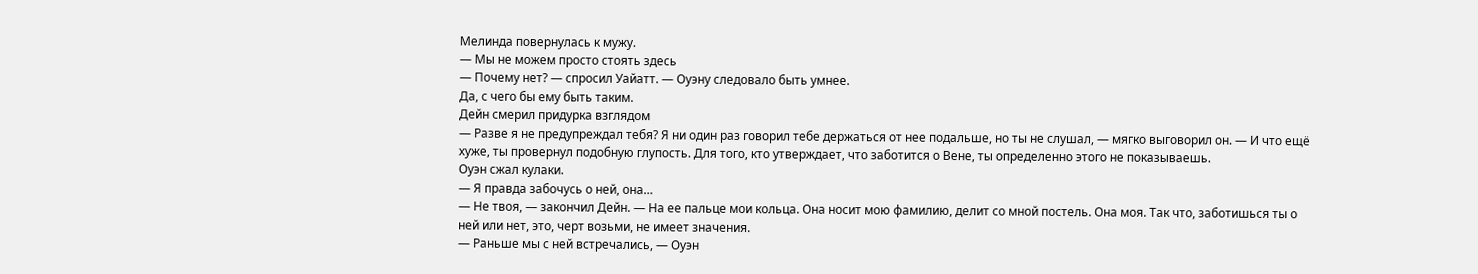Мелинда повернулась к мужу.
— Мы не можем просто стоять здесь
— Почему нет? — спросил Уайатт. — Оуэну следовало быть умнее.
Да, с чего бы ему быть таким.
Дейн смерил придурка взглядом
— Разве я не предупреждал тебя? Я ни один раз говорил тебе держаться от нее подальше, но ты не слушал, — мягко выговорил он. — И что ещё хуже, ты провернул подобную глупость. Для того, кто утверждает, что заботится о Вене, ты определенно этого не показываешь.
Оуэн сжал кулаки.
— Я правда забочусь о ней, она…
— Не твоя, — закончил Дейн. — На ее пальце мои кольца. Она носит мою фамилию, делит со мной постель. Она моя. Так что, заботишься ты о ней или нет, это, черт возьми, не имеет значения.
— Раньше мы с ней встречались, — Оуэн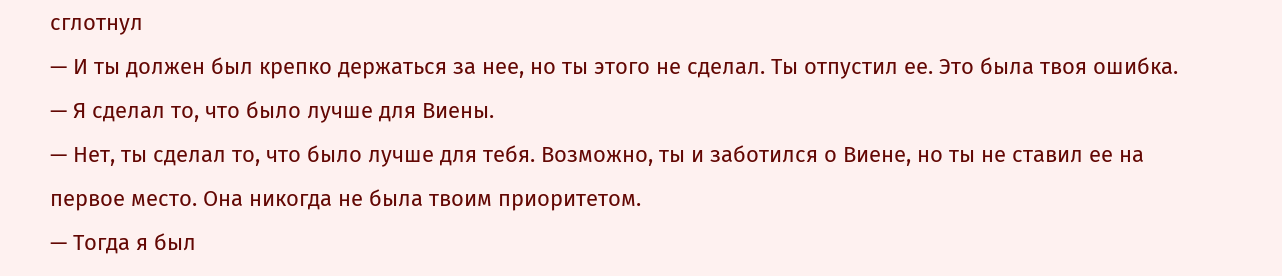сглотнул
— И ты должен был крепко держаться за нее, но ты этого не сделал. Ты отпустил ее. Это была твоя ошибка.
— Я сделал то, что было лучше для Виены.
— Нет, ты сделал то, что было лучше для тебя. Возможно, ты и заботился о Виене, но ты не ставил ее на первое место. Она никогда не была твоим приоритетом.
— Тогда я был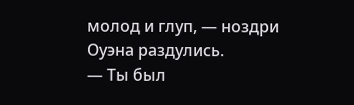молод и глуп, — ноздри Оуэна раздулись.
— Ты был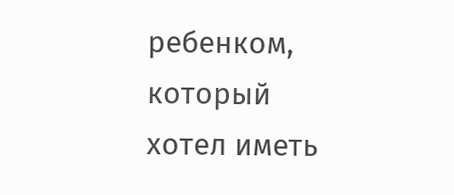ребенком, который хотел иметь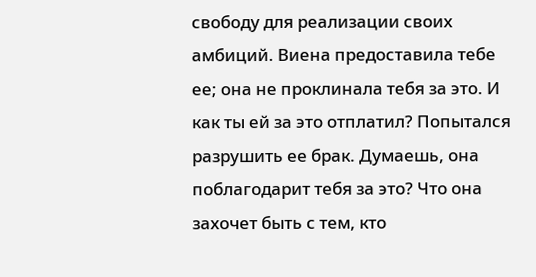свободу для реализации своих амбиций. Виена предоставила тебе ее; она не проклинала тебя за это. И как ты ей за это отплатил? Попытался разрушить ее брак. Думаешь, она поблагодарит тебя за это? Что она захочет быть с тем, кто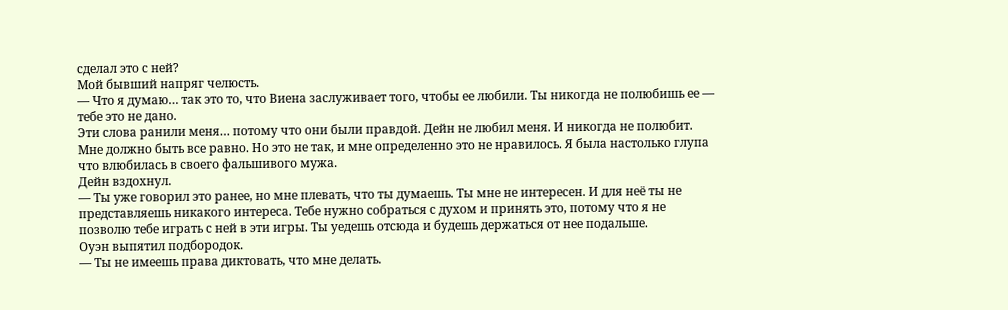сделал это с ней?
Мой бывший напряг челюсть.
— Что я думаю… так это то, что Виена заслуживает того, чтобы ее любили. Ты никогда не полюбишь ее — тебе это не дано.
Эти слова ранили меня… потому что они были правдой. Дейн не любил меня. И никогда не полюбит.
Мне должно быть все равно. Но это не так, и мне определенно это не нравилось. Я была настолько глупа что влюбилась в своего фальшивого мужа.
Дейн вздохнул.
— Ты уже говорил это ранее, но мне плевать, что ты думаешь. Ты мне не интересен. И для неё ты не представляешь никакого интереса. Тебе нужно собраться с духом и принять это, потому что я не позволю тебе играть с ней в эти игры. Ты уедешь отсюда и будешь держаться от нее подальше.
Оуэн выпятил подбородок.
— Ты не имеешь права диктовать, что мне делать.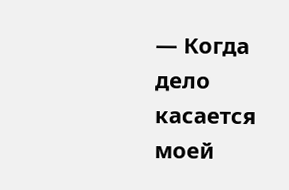— Когда дело касается моей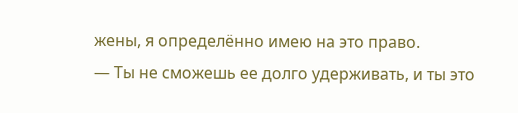жены, я определённо имею на это право.
— Ты не сможешь ее долго удерживать, и ты это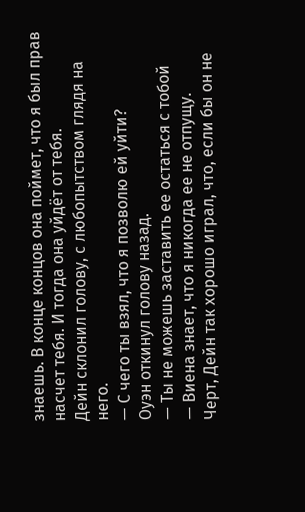знаешь. В конце концов она поймет, что я был прав насчет тебя. И тогда она уйдёт от тебя.
Дейн склонил голову, с любопытством глядя на него.
— С чего ты взял, что я позволю ей уйти?
Оуэн откинул голову назад.
— Ты не можешь заставить ее остаться с тобой
— Виена знает, что я никогда ее не отпущу.
Черт, Дейн так хорошо играл, что, если бы он не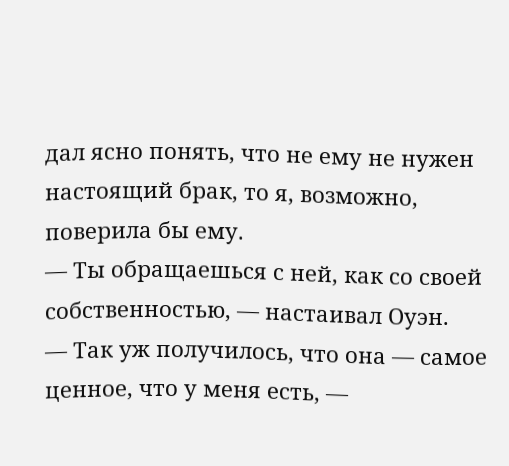дал ясно понять, что не ему не нужен настоящий брак, то я, возможно, поверила бы ему.
— Ты обращаешься с ней, как со своей собственностью, — настаивал Оуэн.
— Так уж получилось, что она — самое ценное, что у меня есть, —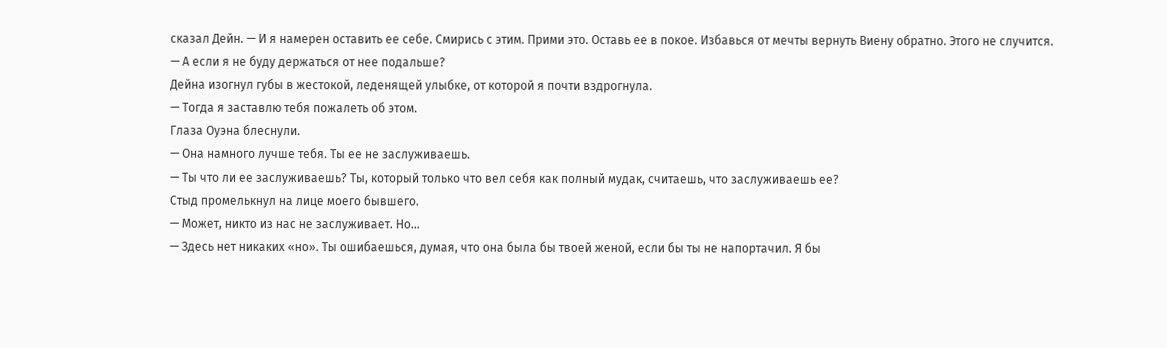сказал Дейн. — И я намерен оставить ее себе. Смирись с этим. Прими это. Оставь ее в покое. Избавься от мечты вернуть Виену обратно. Этого не случится.
— А если я не буду держаться от нее подальше?
Дейна изогнул губы в жестокой, леденящей улыбке, от которой я почти вздрогнула.
— Тогда я заставлю тебя пожалеть об этом.
Глаза Оуэна блеснули.
— Она намного лучше тебя. Ты ее не заслуживаешь.
— Ты что ли ее заслуживаешь? Ты, который только что вел себя как полный мудак, считаешь, что заслуживаешь ее?
Стыд промелькнул на лице моего бывшего.
— Может, никто из нас не заслуживает. Но…
— Здесь нет никаких «но». Ты ошибаешься, думая, что она была бы твоей женой, если бы ты не напортачил. Я бы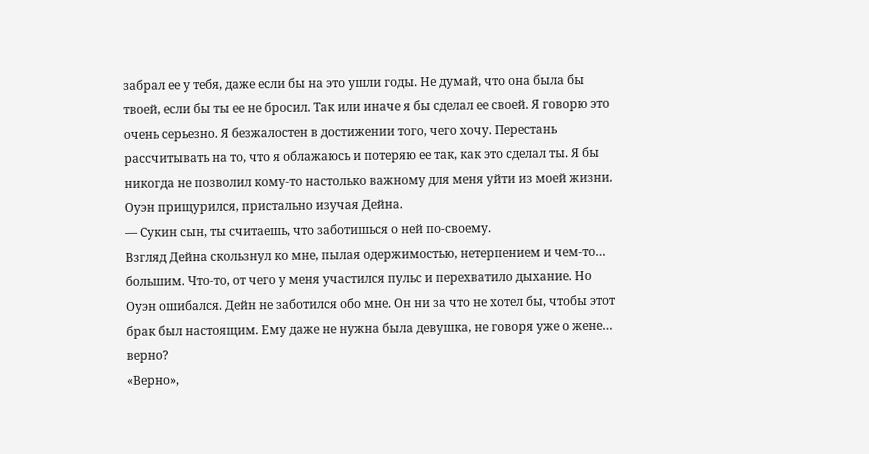забрал ее у тебя, даже если бы на это ушли годы. Не думай, что она была бы твоей, если бы ты ее не бросил. Так или иначе я бы сделал ее своей. Я говорю это очень серьезно. Я безжалостен в достижении того, чего хочу. Перестань рассчитывать на то, что я облажаюсь и потеряю ее так, как это сделал ты. Я бы никогда не позволил кому-то настолько важному для меня уйти из моей жизни.
Оуэн прищурился, пристально изучая Дейна.
— Сукин сын, ты считаешь, что заботишься о ней по-своему.
Взгляд Дейна скользнул ко мне, пылая одержимостью, нетерпением и чем-то… большим. Что-то, от чего у меня участился пульс и перехватило дыхание. Но Оуэн ошибался. Дейн не заботился обо мне. Он ни за что не хотел бы, чтобы этот брак был настоящим. Ему даже не нужна была девушка, не говоря уже о жене… верно?
«Верно»,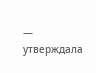— утверждала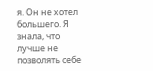я. Он не хотел большего. Я знала, что лучше не позволять себе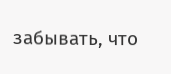забывать, что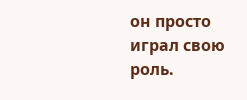он просто играл свою роль.